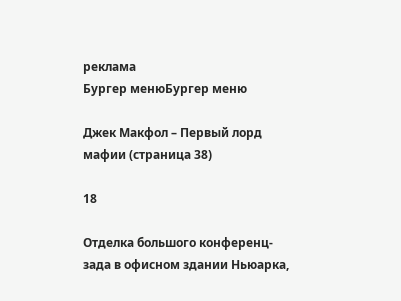реклама
Бургер менюБургер меню

Джек Макфол – Первый лорд мафии (страница 38)

18

Отделка большого конференц-зада в офисном здании Ньюарка,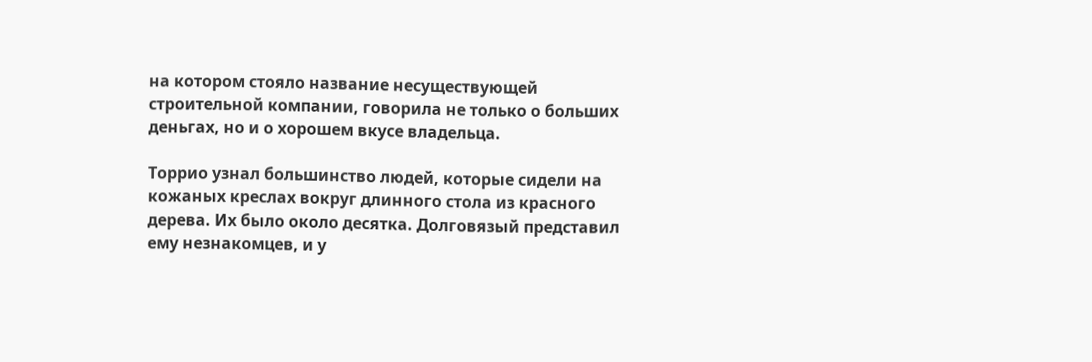на котором стояло название несуществующей строительной компании, говорила не только о больших деньгах, но и о хорошем вкусе владельца.

Торрио узнал большинство людей, которые сидели на кожаных креслах вокруг длинного стола из красного дерева. Их было около десятка. Долговязый представил ему незнакомцев, и у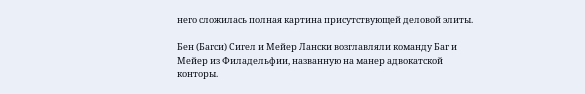него сложилась полная картина присутствующей деловой элиты.

Бен (Багси) Сигел и Мейер Лански возглавляли команду Баг и Мейер из Филадельфии, названную на манер адвокатской конторы.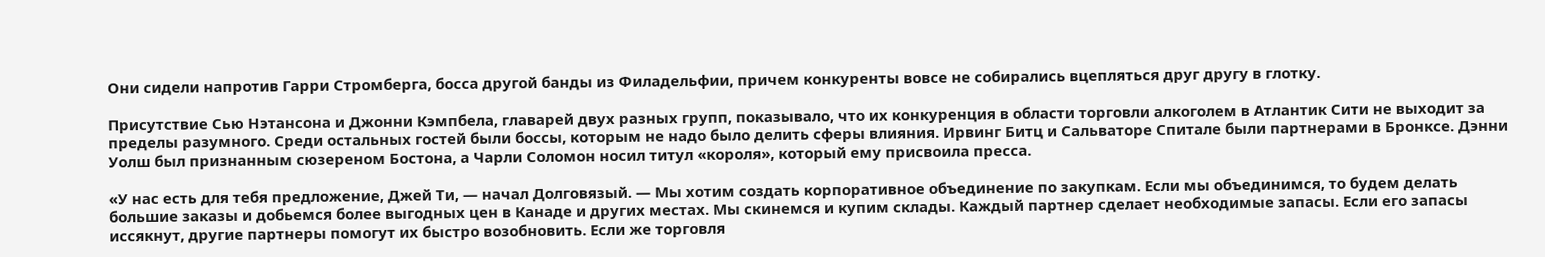Они сидели напротив Гарри Стромберга, босса другой банды из Филадельфии, причем конкуренты вовсе не собирались вцепляться друг другу в глотку.

Присутствие Сью Нэтансона и Джонни Кэмпбела, главарей двух разных групп, показывало, что их конкуренция в области торговли алкоголем в Атлантик Сити не выходит за пределы разумного. Среди остальных гостей были боссы, которым не надо было делить сферы влияния. Ирвинг Битц и Сальваторе Спитале были партнерами в Бронксе. Дэнни Уолш был признанным сюзереном Бостона, а Чарли Соломон носил титул «короля», который ему присвоила пресса.

«У нас есть для тебя предложение, Джей Ти, — начал Долговязый. — Мы хотим создать корпоративное объединение по закупкам. Если мы объединимся, то будем делать большие заказы и добьемся более выгодных цен в Канаде и других местах. Мы скинемся и купим склады. Каждый партнер сделает необходимые запасы. Если его запасы иссякнут, другие партнеры помогут их быстро возобновить. Если же торговля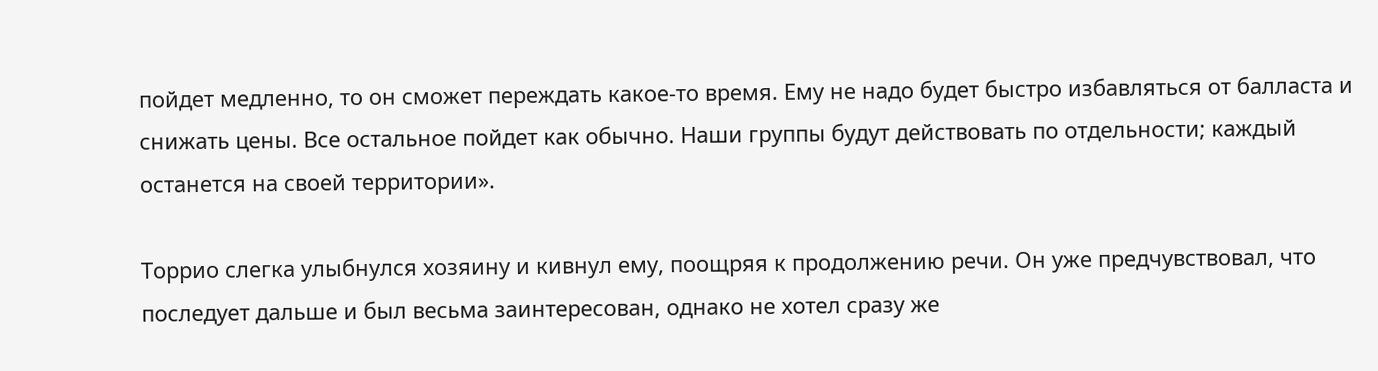пойдет медленно, то он сможет переждать какое-то время. Ему не надо будет быстро избавляться от балласта и снижать цены. Все остальное пойдет как обычно. Наши группы будут действовать по отдельности; каждый останется на своей территории».

Торрио слегка улыбнулся хозяину и кивнул ему, поощряя к продолжению речи. Он уже предчувствовал, что последует дальше и был весьма заинтересован, однако не хотел сразу же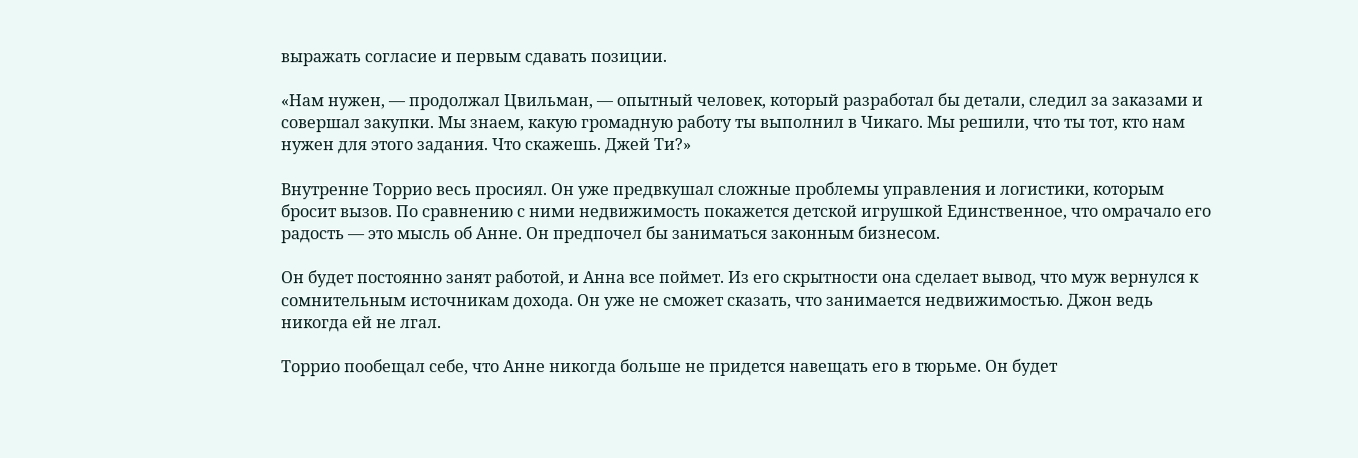выражать согласие и первым сдавать позиции.

«Нам нужен, — продолжал Цвильман, — опытный человек, который разработал бы детали, следил за заказами и совершал закупки. Мы знаем, какую громадную работу ты выполнил в Чикаго. Мы решили, что ты тот, кто нам нужен для этого задания. Что скажешь. Джей Ти?»

Внутренне Торрио весь просиял. Он уже предвкушал сложные проблемы управления и логистики, которым бросит вызов. По сравнению с ними недвижимость покажется детской игрушкой Единственное, что омрачало его радость — это мысль об Анне. Он предпочел бы заниматься законным бизнесом.

Он будет постоянно занят работой, и Анна все поймет. Из его скрытности она сделает вывод, что муж вернулся к сомнительным источникам дохода. Он уже не сможет сказать, что занимается недвижимостью. Джон ведь никогда ей не лгал.

Торрио пообещал себе, что Анне никогда больше не придется навещать его в тюрьме. Он будет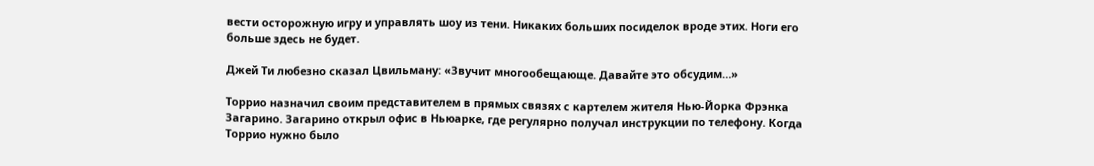вести осторожную игру и управлять шоу из тени. Никаких больших посиделок вроде этих. Ноги его больше здесь не будет.

Джей Ти любезно сказал Цвильману: «Звучит многообещающе. Давайте это обсудим…»

Торрио назначил своим представителем в прямых связях с картелем жителя Нью-Йорка Фрэнка Загарино. Загарино открыл офис в Ньюарке, где регулярно получал инструкции по телефону. Когда Торрио нужно было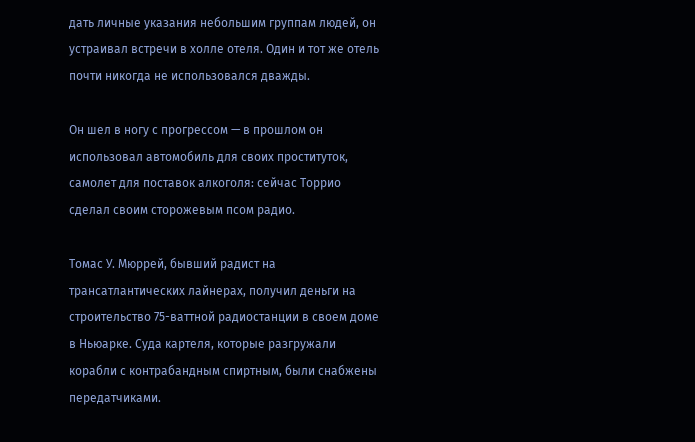дать личные указания небольшим группам людей, он устраивал встречи в холле отеля. Один и тот же отель почти никогда не использовался дважды.

Он шел в ногу с прогрессом — в прошлом он использовал автомобиль для своих проституток, самолет для поставок алкоголя: сейчас Торрио сделал своим сторожевым псом радио.

Томас У. Мюррей, бывший радист на трансатлантических лайнерах, получил деньги на строительство 75-ваттной радиостанции в своем доме в Ньюарке. Суда картеля, которые разгружали корабли с контрабандным спиртным, были снабжены передатчиками.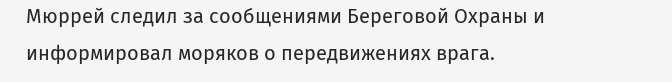Мюррей следил за сообщениями Береговой Охраны и информировал моряков о передвижениях врага.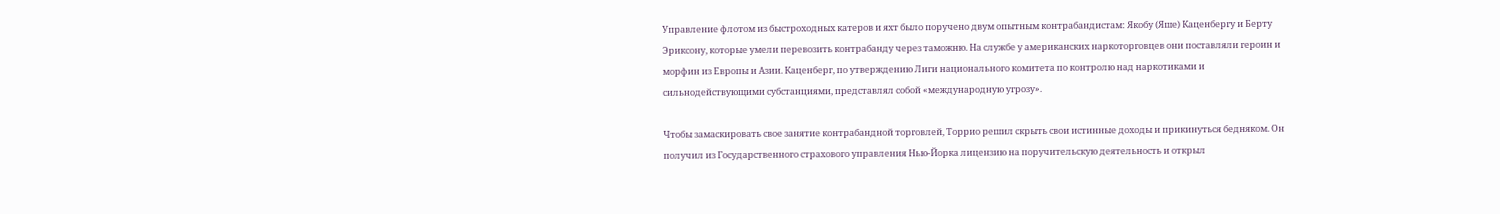Управление флотом из быстроходных катеров и яхт было поручено двум опытным контрабандистам: Якобу (Яше) Каценбергу и Берту Эриксону, которые умели перевозить контрабанду через таможню. На службе у американских наркоторговцев они поставляли героин и морфин из Европы и Азии. Каценберг, по утверждению Лиги национального комитета по контролю над наркотиками и сильнодействующими субстанциями, представлял собой «международную угрозу».

Чтобы замаскировать свое занятие контрабандной торговлей, Торрио решил скрыть свои истинные доходы и прикинуться бедняком. Он получил из Государственного страхового управления Нью-Йорка лицензию на поручительскую деятельность и открыл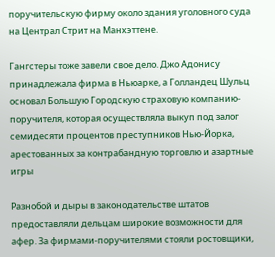поручительскую фирму около здания уголовного суда на Централ Стрит на Манхэттене.

Гангстеры тоже завели свое дело. Джо Адонису принадлежала фирма в Ньюарке, а Голландец Шульц основал Большую Городскую страховую компанию-поручителя, которая осуществляла выкуп под залог семидесяти процентов преступников Нью-Йорка, арестованных за контрабандную торговлю и азартные игры

Разнобой и дыры в законодательстве штатов предоставляли дельцам широкие возможности для афер. За фирмами-поручителями стояли ростовщики,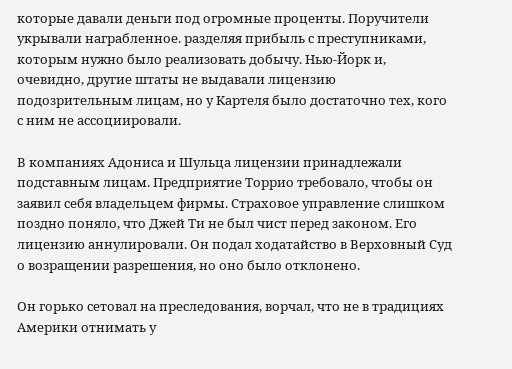которые давали деньги под огромные проценты. Поручители укрывали награбленное. разделяя прибыль с преступниками, которым нужно было реализовать добычу. Нью-Йорк и, очевидно, другие штаты не выдавали лицензию подозрительным лицам, но у Картеля было достаточно тех, кого с ним не ассоциировали.

В компаниях Адониса и Шульца лицензии принадлежали подставным лицам. Предприятие Торрио требовало, чтобы он заявил себя владельцем фирмы. Страховое управление слишком поздно поняло, что Джей Ти не был чист перед законом. Его лицензию аннулировали. Он подал ходатайство в Верховный Суд о возращении разрешения, но оно было отклонено.

Он горько сетовал на преследования, ворчал, что не в традициях Америки отнимать у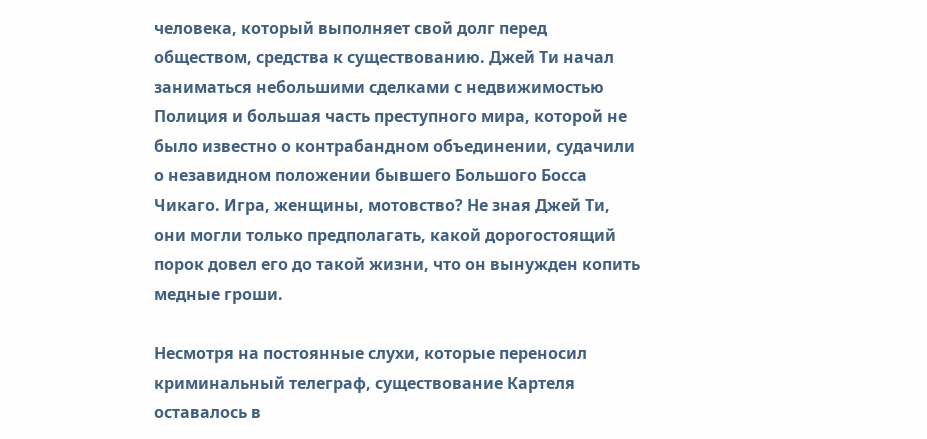человека, который выполняет свой долг перед обществом, средства к существованию. Джей Ти начал заниматься небольшими сделками с недвижимостью Полиция и большая часть преступного мира, которой не было известно о контрабандном объединении, судачили о незавидном положении бывшего Большого Босса Чикаго. Игра, женщины, мотовство? Не зная Джей Ти, они могли только предполагать, какой дорогостоящий порок довел его до такой жизни, что он вынужден копить медные гроши.

Несмотря на постоянные слухи, которые переносил криминальный телеграф, существование Картеля оставалось в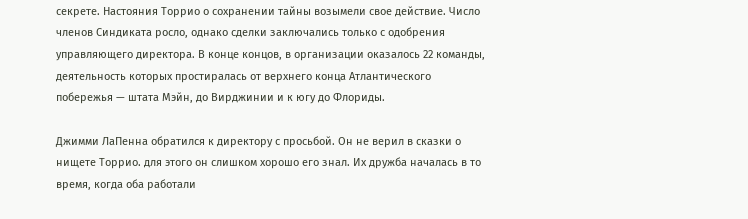секрете. Настояния Торрио о сохранении тайны возымели свое действие. Число членов Синдиката росло, однако сделки заключались только с одобрения управляющего директора. В конце концов, в организации оказалось 22 команды, деятельность которых простиралась от верхнего конца Атлантического побережья — штата Мэйн, до Вирджинии и к югу до Флориды.

Джимми ЛаПенна обратился к директору с просьбой. Он не верил в сказки о нищете Торрио. для этого он слишком хорошо его знал. Их дружба началась в то время, когда оба работали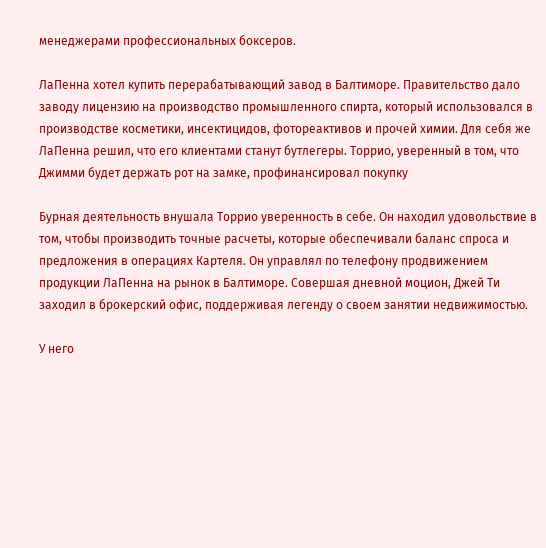менеджерами профессиональных боксеров.

ЛаПенна хотел купить перерабатывающий завод в Балтиморе. Правительство дало заводу лицензию на производство промышленного спирта, который использовался в производстве косметики, инсектицидов, фотореактивов и прочей химии. Для себя же ЛаПенна решил, что его клиентами станут бутлегеры. Торрио, уверенный в том, что Джимми будет держать рот на замке, профинансировал покупку

Бурная деятельность внушала Торрио уверенность в себе. Он находил удовольствие в том, чтобы производить точные расчеты, которые обеспечивали баланс спроса и предложения в операциях Картеля. Он управлял по телефону продвижением продукции ЛаПенна на рынок в Балтиморе. Совершая дневной моцион, Джей Ти заходил в брокерский офис, поддерживая легенду о своем занятии недвижимостью.

У него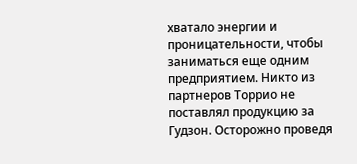хватало энергии и проницательности, чтобы заниматься еще одним предприятием. Никто из партнеров Торрио не поставлял продукцию за Гудзон. Осторожно проведя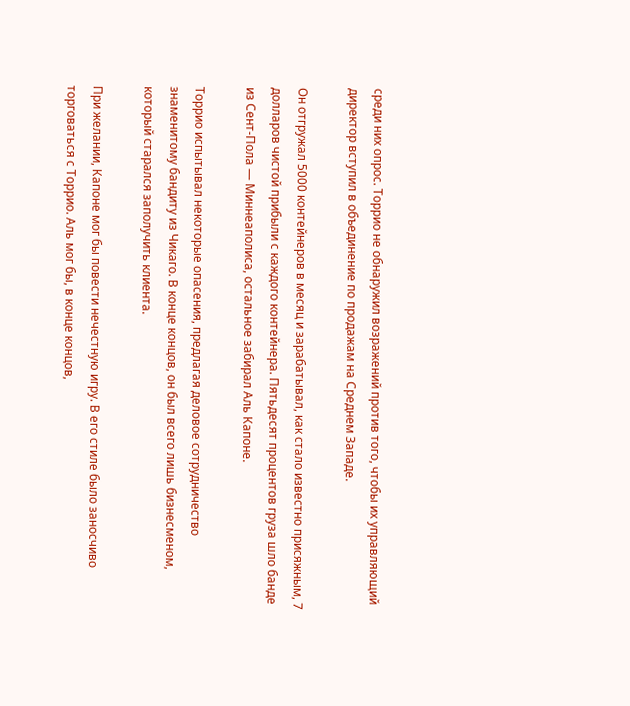среди них опрос. Торрио не обнаружил возражений против того, чтобы их управляющий директор вступил в объединение по продажам на Среднем Западе.

Он отгружал 5000 контейнеров в месяц и зарабатывал, как стало известно присяжным, 7 долларов чистой прибыли с каждого контейнера. Пятьдесят процентов груза шло банде из Сент-Пола — Миннеаполиса, остальное забирал Аль Капоне.

Торрио испытывал некоторые опасения, предлагая деловое сотрудничество знаменитому бандиту из Чикаго. В конце концов, он был всего лишь бизнесменом, который старался заполучить клиента.

При желании, Капоне мог бы повести нечестную игру. В его стиле было заносчиво торговаться с Торрио. Аль мог бы, в конце концов,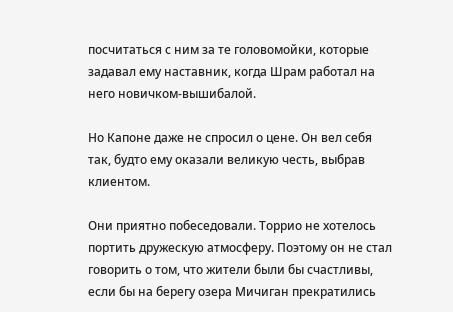посчитаться с ним за те головомойки, которые задавал ему наставник, когда Шрам работал на него новичком-вышибалой.

Но Капоне даже не спросил о цене. Он вел себя так, будто ему оказали великую честь, выбрав клиентом.

Они приятно побеседовали. Торрио не хотелось портить дружескую атмосферу. Поэтому он не стал говорить о том, что жители были бы счастливы, если бы на берегу озера Мичиган прекратились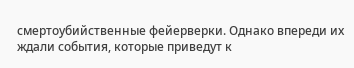смертоубийственные фейерверки. Однако впереди их ждали события, которые приведут к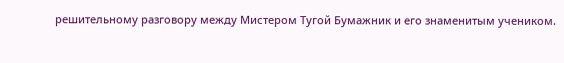решительному разговору между Мистером Тугой Бумажник и его знаменитым учеником.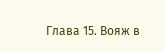Глава 15. Вояж в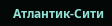Атлантик-Сити